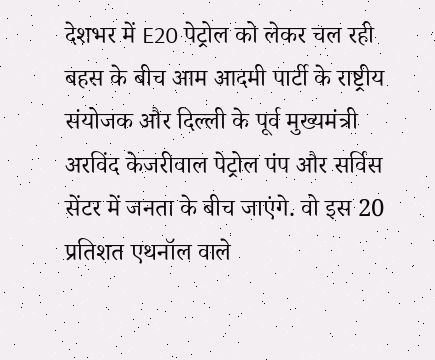देशभर में E20 पेट्रोल को लेकर चल रही बहस के बीच आम आदमी पार्टी के राष्ट्रीय संयोजक और दिल्ली के पूर्व मुख्यमंत्री अरविंद केजरीवाल पेट्रोल पंप और सर्विस सेंटर में जनता के बीच जाएंगे. वो इस 20 प्रतिशत एथनॉल वाले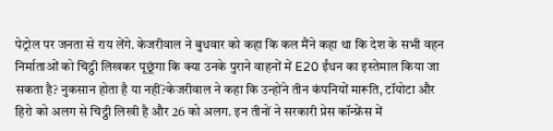पेट्रोल पर जनता से राय लेंगे. केजरीवाल ने बुधवार को कहा कि कल मैंने कहा था कि देश के सभी वहन निर्माताओं को चिट्ठी लिखकर पूछूंगा कि क्या उनके पुराने वाहनों में E20 ईंधन का इस्तेमाल किया जा सकता है? नुकसान होता है या नहीं?केजरीवाल ने कहा कि उन्होंने तीन कंपनियों मारूति, टॉयोटा और हिरो को अलग से चिट्ठी लिखी है और 26 को अलग. इन तीनों ने सरकारी प्रेस कॉन्फ्रेंस में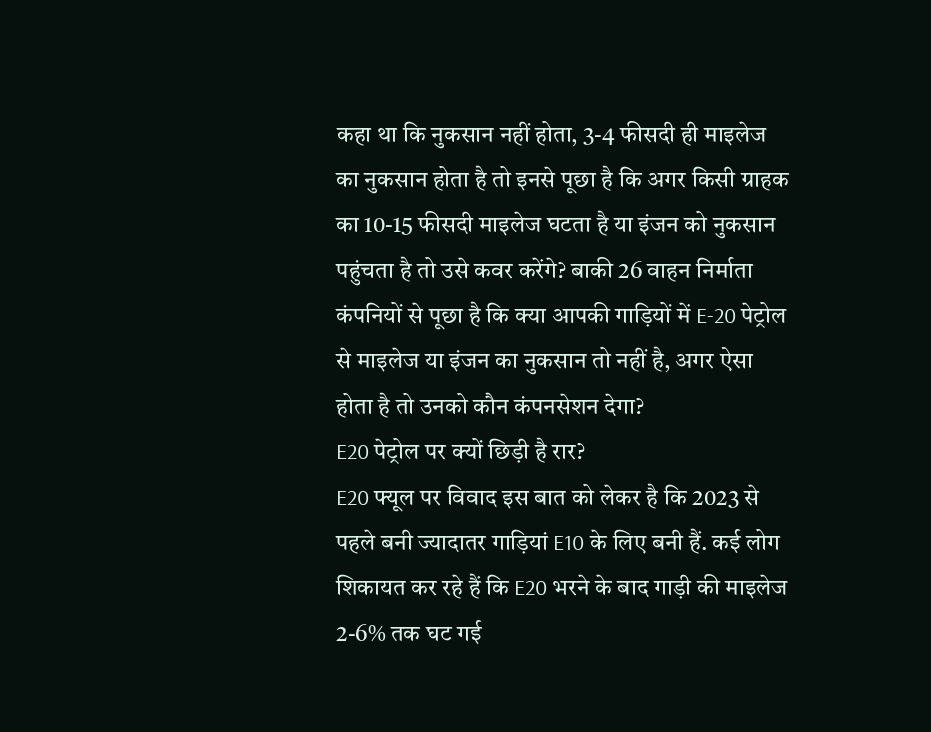कहा था कि नुकसान नहीं होता, 3-4 फीसदी ही माइलेज का नुकसान होता है तो इनसे पूछा है कि अगर किसी ग्राहक का 10-15 फीसदी माइलेज घटता है या इंजन को नुकसान पहुंचता है तो उसे कवर करेंगे? बाकी 26 वाहन निर्माता कंपनियों से पूछा है कि क्या आपकी गाड़ियों में E-20 पेट्रोल से माइलेज या इंजन का नुकसान तो नहीं है, अगर ऐसा होता है तो उनको कौन कंपनसेशन देगा?
E20 पेट्रोल पर क्यों छिड़ी है रार?
E20 फ्यूल पर विवाद इस बात को लेकर है कि 2023 से पहले बनी ज्यादातर गाड़ियां E10 के लिए बनी हैं. कई लोग शिकायत कर रहे हैं कि E20 भरने के बाद गाड़ी की माइलेज 2-6% तक घट गई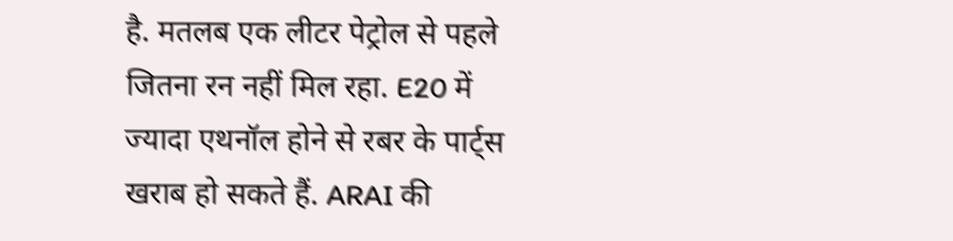है. मतलब एक लीटर पेट्रोल से पहले जितना रन नहीं मिल रहा. E20 में ज्यादा एथनॉल होने से रबर के पार्ट्स खराब हो सकते हैं. ARAI की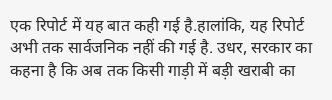एक रिपोर्ट में यह बात कही गई है.हालांकि, यह रिपोर्ट अभी तक सार्वजनिक नहीं की गई है. उधर, सरकार का कहना है कि अब तक किसी गाड़ी में बड़ी खराबी का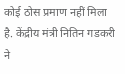कोई ठोस प्रमाण नहीं मिला है. केंद्रीय मंत्री नितिन गडकरी ने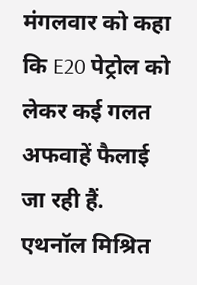मंगलवार को कहा कि E20 पेट्रोल को लेकर कई गलत अफवाहें फैलाई जा रही हैं. एथनॉल मिश्रित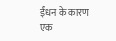ईंधन के कारण एक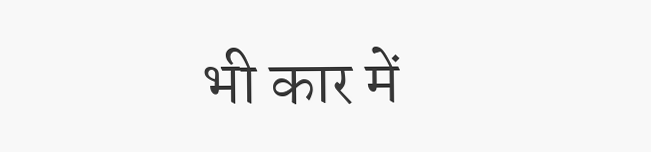भी कार में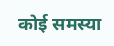कोई समस्या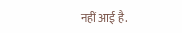नहीं आई है.